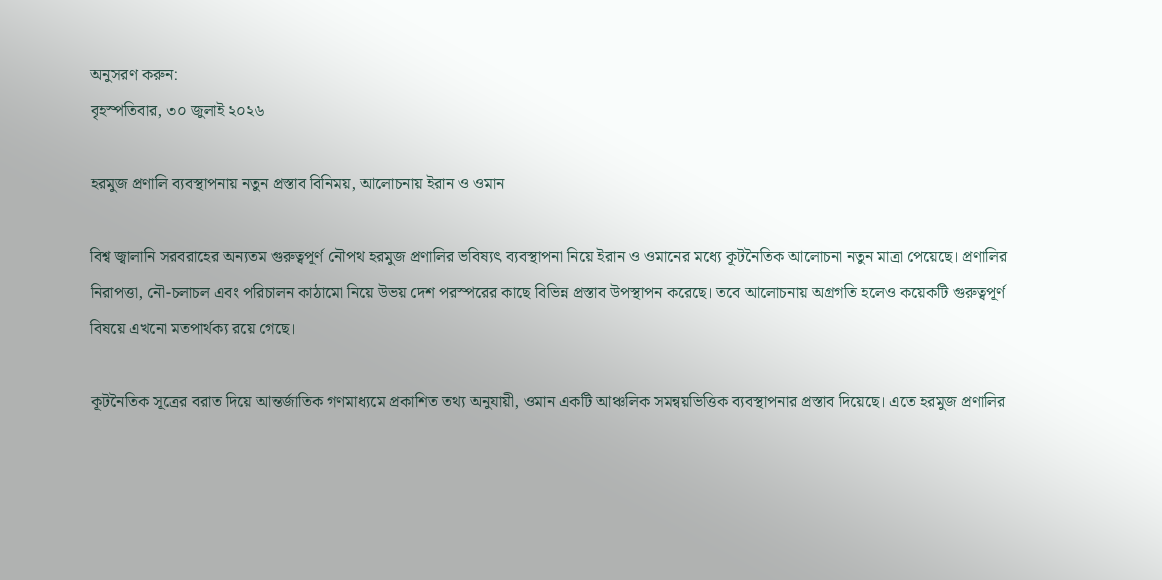অনুসরণ করুন:
বৃহস্পতিবার, ৩০ জুলাই ২০২৬

হরমুজ প্রণালি ব্যবস্থাপনায় নতুন প্রস্তাব বিনিময়, আলোচনায় ইরান ও ওমান

বিশ্ব জ্বালানি সরবরাহের অন্যতম গুরুত্বপূর্ণ নৌপথ হরমুজ প্রণালির ভবিষ্যৎ ব্যবস্থাপনা নিয়ে ইরান ও ওমানের মধ্যে কূটনৈতিক আলোচনা নতুন মাত্রা পেয়েছে। প্রণালির নিরাপত্তা, নৌ-চলাচল এবং পরিচালন কাঠামো নিয়ে উভয় দেশ পরস্পরের কাছে বিভিন্ন প্রস্তাব উপস্থাপন করেছে। তবে আলোচনায় অগ্রগতি হলেও কয়েকটি গুরুত্বপূর্ণ বিষয়ে এখনো মতপার্থক্য রয়ে গেছে।

কূটনৈতিক সূত্রের বরাত দিয়ে আন্তর্জাতিক গণমাধ্যমে প্রকাশিত তথ্য অনুযায়ী, ওমান একটি আঞ্চলিক সমন্বয়ভিত্তিক ব্যবস্থাপনার প্রস্তাব দিয়েছে। এতে হরমুজ প্রণালির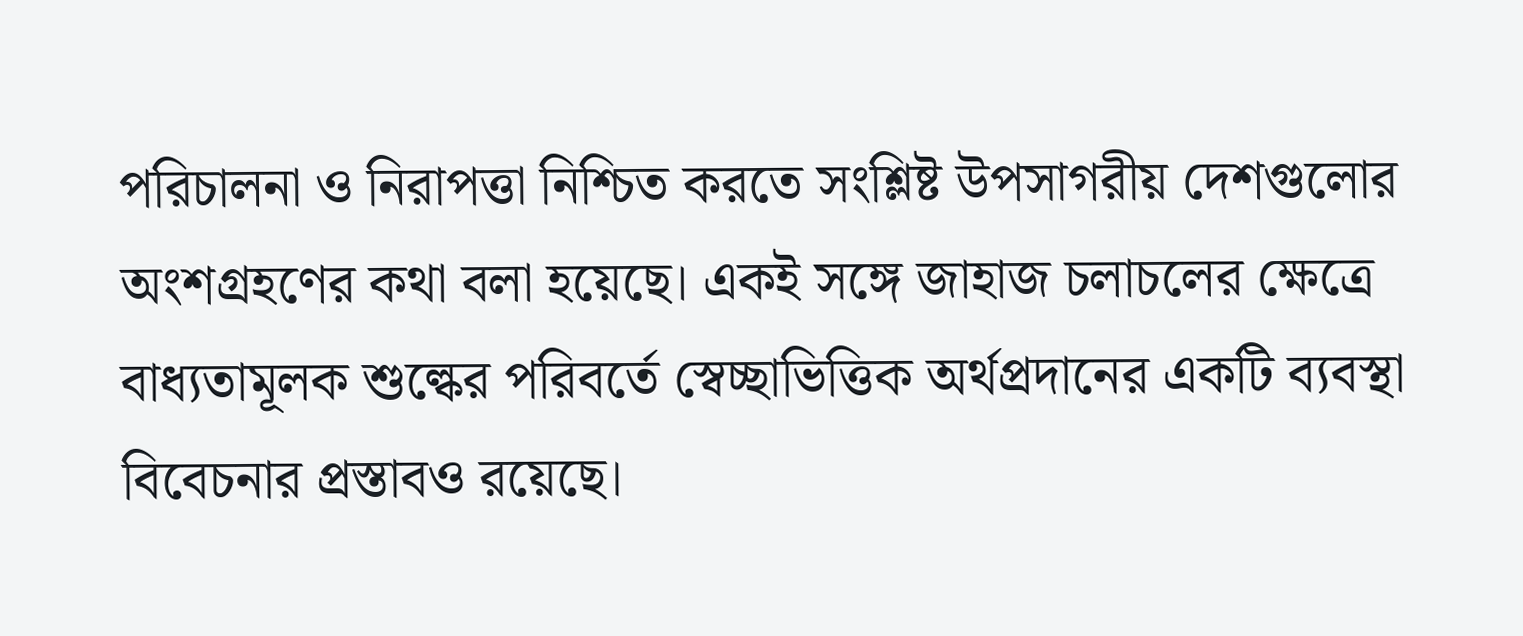পরিচালনা ও নিরাপত্তা নিশ্চিত করতে সংশ্লিষ্ট উপসাগরীয় দেশগুলোর অংশগ্রহণের কথা বলা হয়েছে। একই সঙ্গে জাহাজ চলাচলের ক্ষেত্রে বাধ্যতামূলক শুল্কের পরিবর্তে স্বেচ্ছাভিত্তিক অর্থপ্রদানের একটি ব্যবস্থা বিবেচনার প্রস্তাবও রয়েছে।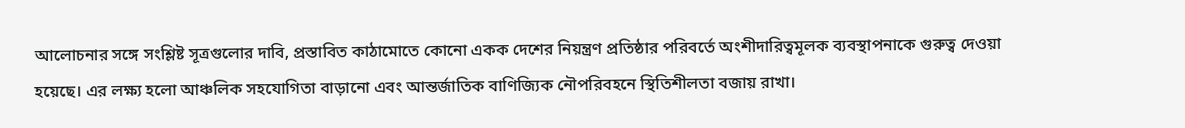আলোচনার সঙ্গে সংশ্লিষ্ট সূত্রগুলোর দাবি, প্রস্তাবিত কাঠামোতে কোনো একক দেশের নিয়ন্ত্রণ প্রতিষ্ঠার পরিবর্তে অংশীদারিত্বমূলক ব্যবস্থাপনাকে গুরুত্ব দেওয়া হয়েছে। এর লক্ষ্য হলো আঞ্চলিক সহযোগিতা বাড়ানো এবং আন্তর্জাতিক বাণিজ্যিক নৌপরিবহনে স্থিতিশীলতা বজায় রাখা।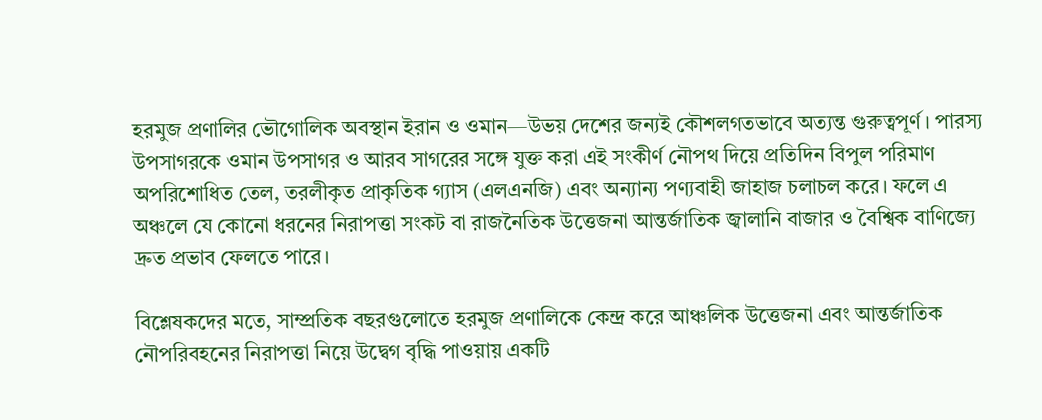হরমুজ প্রণালির ভৌগোলিক অবস্থান ইরান ও ওমান—উভয় দেশের জন্যই কৌশলগতভাবে অত্যন্ত গুরুত্বপূর্ণ। পারস্য উপসাগরকে ওমান উপসাগর ও আরব সাগরের সঙ্গে যুক্ত করা এই সংকীর্ণ নৌপথ দিয়ে প্রতিদিন বিপুল পরিমাণ অপরিশোধিত তেল, তরলীকৃত প্রাকৃতিক গ্যাস (এলএনজি) এবং অন্যান্য পণ্যবাহী জাহাজ চলাচল করে। ফলে এ অঞ্চলে যে কোনো ধরনের নিরাপত্তা সংকট বা রাজনৈতিক উত্তেজনা আন্তর্জাতিক জ্বালানি বাজার ও বৈশ্বিক বাণিজ্যে দ্রুত প্রভাব ফেলতে পারে।

বিশ্লেষকদের মতে, সাম্প্রতিক বছরগুলোতে হরমুজ প্রণালিকে কেন্দ্র করে আঞ্চলিক উত্তেজনা এবং আন্তর্জাতিক নৌপরিবহনের নিরাপত্তা নিয়ে উদ্বেগ বৃদ্ধি পাওয়ায় একটি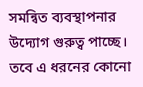সমন্বিত ব্যবস্থাপনার উদ্যোগ গুরুত্ব পাচ্ছে। তবে এ ধরনের কোনো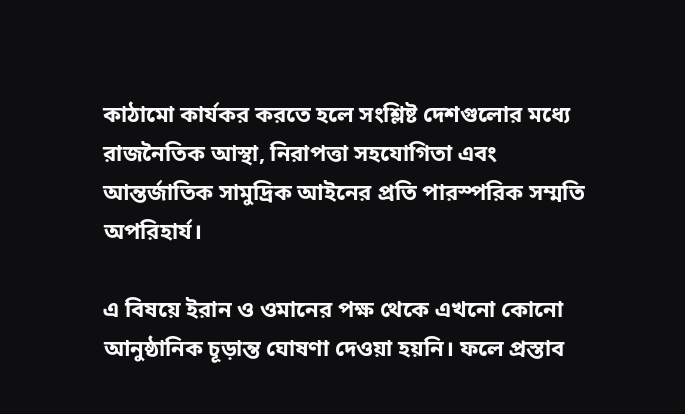কাঠামো কার্যকর করতে হলে সংশ্লিষ্ট দেশগুলোর মধ্যে রাজনৈতিক আস্থা, নিরাপত্তা সহযোগিতা এবং আন্তর্জাতিক সামুদ্রিক আইনের প্রতি পারস্পরিক সম্মতি অপরিহার্য।

এ বিষয়ে ইরান ও ওমানের পক্ষ থেকে এখনো কোনো আনুষ্ঠানিক চূড়ান্ত ঘোষণা দেওয়া হয়নি। ফলে প্রস্তাব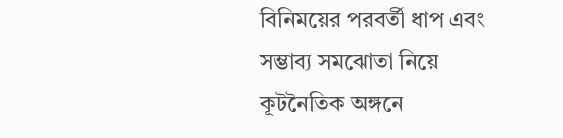বিনিময়ের পরবর্তী ধাপ এবং সম্ভাব্য সমঝোতা নিয়ে কূটনৈতিক অঙ্গনে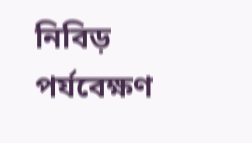নিবিড় পর্যবেক্ষণ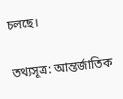চলছে।

তথ্যসূত্র: আন্তর্জাতিক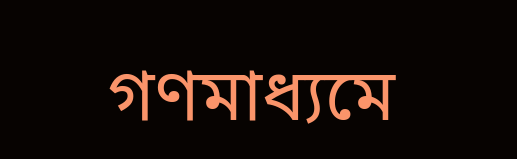গণমাধ্যমে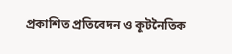প্রকাশিত প্রতিবেদন ও কূটনৈতিক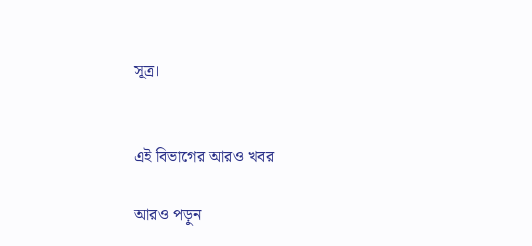সূত্র।


এই বিভাগের আরও খবর

আরও পড়ুন